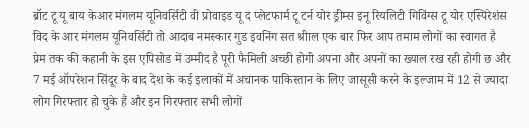ब्रॉट टू यू बाय केआर मंगलम यूनिवर्सिटी वी प्रोवाइड यू द प्लेटफार्म टू टर्न योर ड्रीम्स इनू रियलिटी गिविंग्स टू योर एस्पिरेशंस विद के आर मंगलम यूनिवर्सिटी तो आदाब नमस्कार गुड इवनिंग सत श्रीाल एक बार फिर आप तमाम लोगों का स्वागत है प्रेम तक की कहानी के इस एपिसोड में उम्मीद है पूरी फैमिली अच्छी होगी अपना और अपनों का ख्याल रख रही होगी छ और 7 मई ऑपरेशन सिंदूर के बाद देश के कई इलाकों में अचानक पाकिस्तान के लिए जासूसी करने के इल्जाम में 12 से ज्यादा लोग गिरफ्तार हो चुके हैं और इन गिरफ्तार सभी लोगों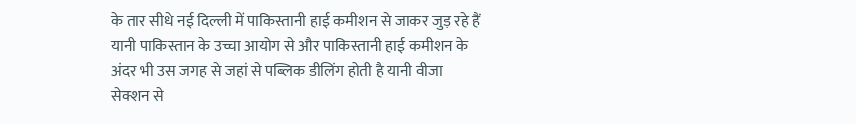के तार सीधे नई दिल्ली में पाकिस्तानी हाई कमीशन से जाकर जुड़ रहे हैं यानी पाकिस्तान के उच्चा आयोग से और पाकिस्तानी हाई कमीशन के अंदर भी उस जगह से जहां से पब्लिक डीलिंग होती है यानी वीजा सेक्शन से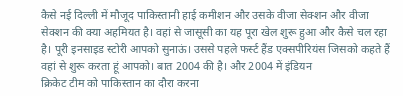कैसे नई दिल्ली में मौजूद पाकिस्तानी हाई कमीशन और उसके वीजा सेक्शन और वीजा सेक्शन की क्या अहमियत है। वहां से जासूसी का यह पूरा खेल शुरू हुआ और कैसे चल रहा है। पूरी इनसाइड स्टोरी आपको सुनाऊं। उससे पहले फर्स्ट हैंड एक्सपीरियंस जिसको कहते हैं वहां से शुरू करता हूं आपको। बात 2004 की है। और 2004 में इंडियन
क्रिकेट टीम को पाकिस्तान का दौरा करना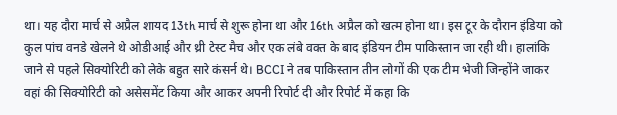था। यह दौरा मार्च से अप्रैल शायद 13th मार्च से शुरू होना था और 16th अप्रैल को खत्म होना था। इस टूर के दौरान इंडिया को कुल पांच वनडे खेलने थे ओडीआई और थ्री टेस्ट मैच और एक लंबे वक्त के बाद इंडियन टीम पाकिस्तान जा रही थी। हालांकि जाने से पहले सिक्योरिटी को लेके बहुत सारे कंसर्न थे। BCCI ने तब पाकिस्तान तीन लोगों की एक टीम भेजी जिन्होंने जाकर वहां की सिक्योरिटी को असेसमेंट किया और आकर अपनी रिपोर्ट दी और रिपोर्ट में कहा कि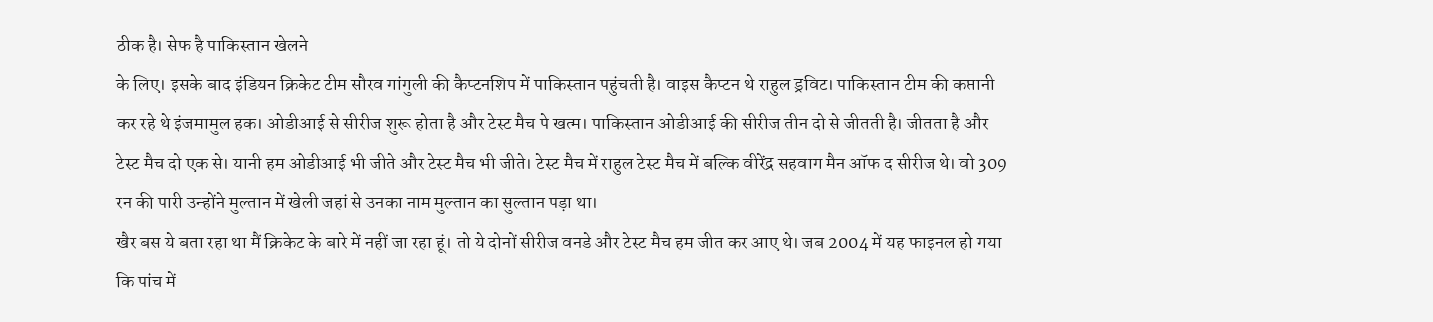ठीक है। सेफ है पाकिस्तान खेलने
के लिए। इसके बाद इंडियन क्रिकेट टीम सौरव गांगुली की कैप्टनशिप में पाकिस्तान पहुंचती है। वाइस कैप्टन थे राहुल ड्रविट। पाकिस्तान टीम की कप्तानी कर रहे थे इंजमामुल हक। ओडीआई से सीरीज शुरू होता है और टेस्ट मैच पे खत्म। पाकिस्तान ओडीआई की सीरीज तीन दो से जीतती है। जीतता है और टेस्ट मैच दो एक से। यानी हम ओडीआई भी जीते और टेस्ट मैच भी जीते। टेस्ट मैच में राहुल टेस्ट मैच में बल्कि वीरेंद्र सहवाग मैन ऑफ द सीरीज थे। वो 309 रन की पारी उन्होंने मुल्तान में खेली जहां से उनका नाम मुल्तान का सुल्तान पड़ा था।
खैर बस ये बता रहा था मैं क्रिकेट के बारे में नहीं जा रहा हूं। तो ये दोनों सीरीज वनडे और टेस्ट मैच हम जीत कर आए थे। जब 2004 में यह फाइनल हो गया कि पांच में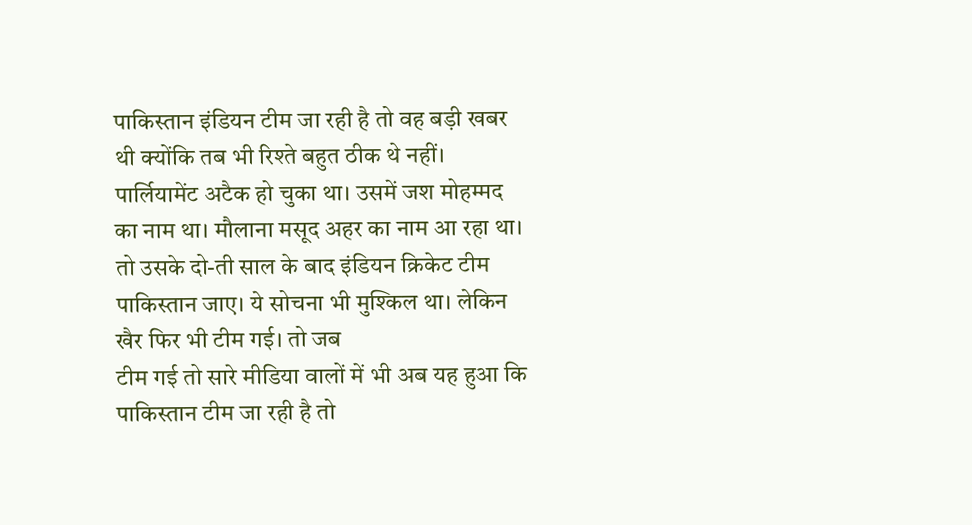पाकिस्तान इंडियन टीम जा रही है तो वह बड़ी खबर थी क्योंकि तब भी रिश्ते बहुत ठीक थे नहीं। पार्लियामेंट अटैक हो चुका था। उसमें जश मोहम्मद का नाम था। मौलाना मसूद अहर का नाम आ रहा था। तो उसके दो-ती साल के बाद इंडियन क्रिकेट टीम पाकिस्तान जाए। ये सोचना भी मुश्किल था। लेकिन खैर फिर भी टीम गई। तो जब
टीम गई तो सारे मीडिया वालों में भी अब यह हुआ कि पाकिस्तान टीम जा रही है तो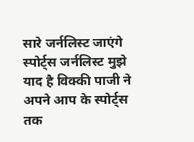सारे जर्नलिस्ट जाएंगे स्पोर्ट्स जर्नलिस्ट मुझे याद है विक्की पाजी ने अपने आप के स्पोर्ट्स तक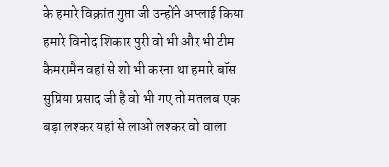के हमारे विक्रांत गुप्ता जी उन्होंने अप्लाई किया हमारे विनोद शिकार पुरी वो भी और भी टीम कैमरामैन वहां से शो भी करना था हमारे बॉस सुप्रिया प्रसाद जी है वो भी गए तो मतलब एक बड़ा लश्कर यहां से लाओ लश्कर वो वाला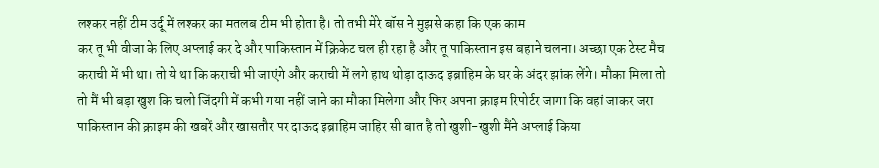लश्कर नहीं टीम उर्दू में लश्कर का मतलब टीम भी होता है। तो तभी मेरे बॉस ने मुझसे कहा कि एक काम
कर तू भी वीजा के लिए अप्लाई कर दे और पाकिस्तान में क्रिकेट चल ही रहा है और तू पाकिस्तान इस बहाने चलना। अच्छा एक टेस्ट मैच कराची में भी था। तो ये था कि कराची भी जाएंगे और कराची में लगे हाथ थोड़ा दाऊद इब्राहिम के घर के अंदर झांक लेंगे। मौका मिला तो तो मैं भी बड़ा खुश कि चलो जिंदगी में कभी गया नहीं जाने का मौका मिलेगा और फिर अपना क्राइम रिपोर्टर जागा कि वहां जाकर जरा पाकिस्तान की क्राइम की खबरें और खासतौर पर दाऊद इब्राहिम जाहिर सी बात है तो खुशी-खुशी मैंने अप्लाई किया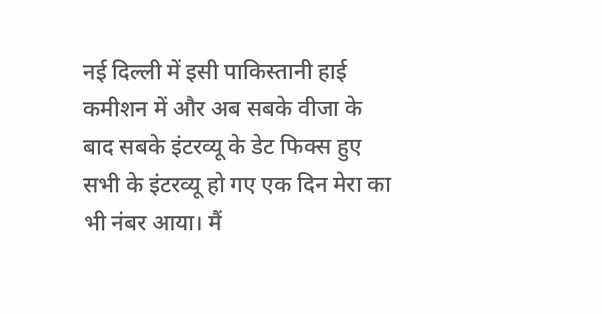नई दिल्ली में इसी पाकिस्तानी हाई कमीशन में और अब सबके वीजा के बाद सबके इंटरव्यू के डेट फिक्स हुए सभी के इंटरव्यू हो गए एक दिन मेरा का भी नंबर आया। मैं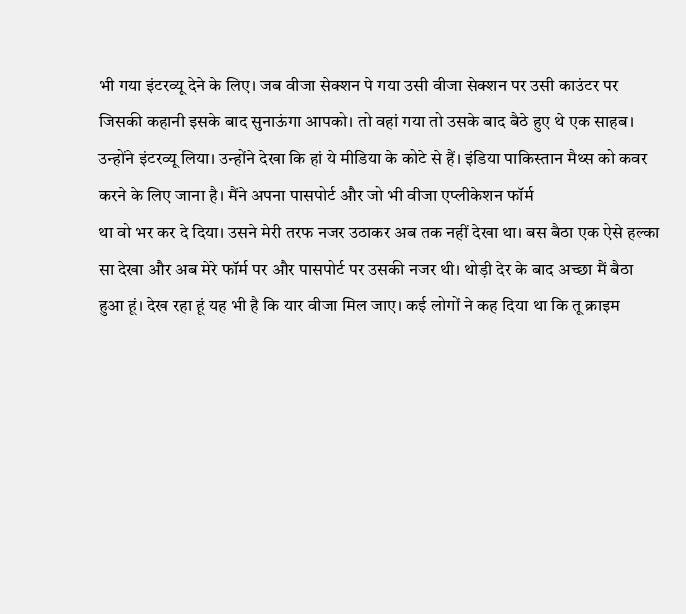भी गया इंटरव्यू देने के लिए। जब वीजा सेक्शन पे गया उसी वीजा सेक्शन पर उसी काउंटर पर जिसकी कहानी इसके बाद सुनाऊंगा आपको। तो वहां गया तो उसके बाद बैठे हुए थे एक साहब। उन्होंने इंटरव्यू लिया। उन्होंने देखा कि हां ये मीडिया के कोटे से हैं। इंडिया पाकिस्तान मैथ्स को कवर करने के लिए जाना है। मैंने अपना पासपोर्ट और जो भी वीजा एप्लीकेशन फॉर्म
था वो भर कर दे दिया। उसने मेरी तरफ नजर उठाकर अब तक नहीं देखा था। बस बैठा एक ऐसे हल्का सा देखा और अब मेरे फॉर्म पर और पासपोर्ट पर उसकी नजर थी। थोड़ी देर के बाद अच्छा मैं बैठा हुआ हूं। देख रहा हूं यह भी है कि यार वीजा मिल जाए। कई लोगों ने कह दिया था कि तू क्राइम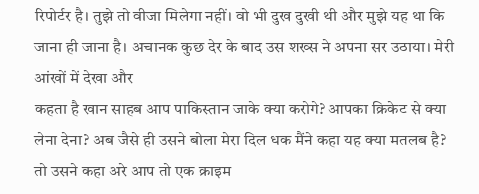रिपोर्टर है। तुझे तो वीजा मिलेगा नहीं। वो भी दुख दुखी थी और मुझे यह था कि जाना ही जाना है। अचानक कुछ देर के बाद उस शख्स ने अपना सर उठाया। मेरी आंखों में देखा और
कहता है खान साहब आप पाकिस्तान जाके क्या करोगे? आपका क्रिकेट से क्या लेना देना? अब जैसे ही उसने बोला मेरा दिल धक मैंने कहा यह क्या मतलब है? तो उसने कहा अरे आप तो एक क्राइम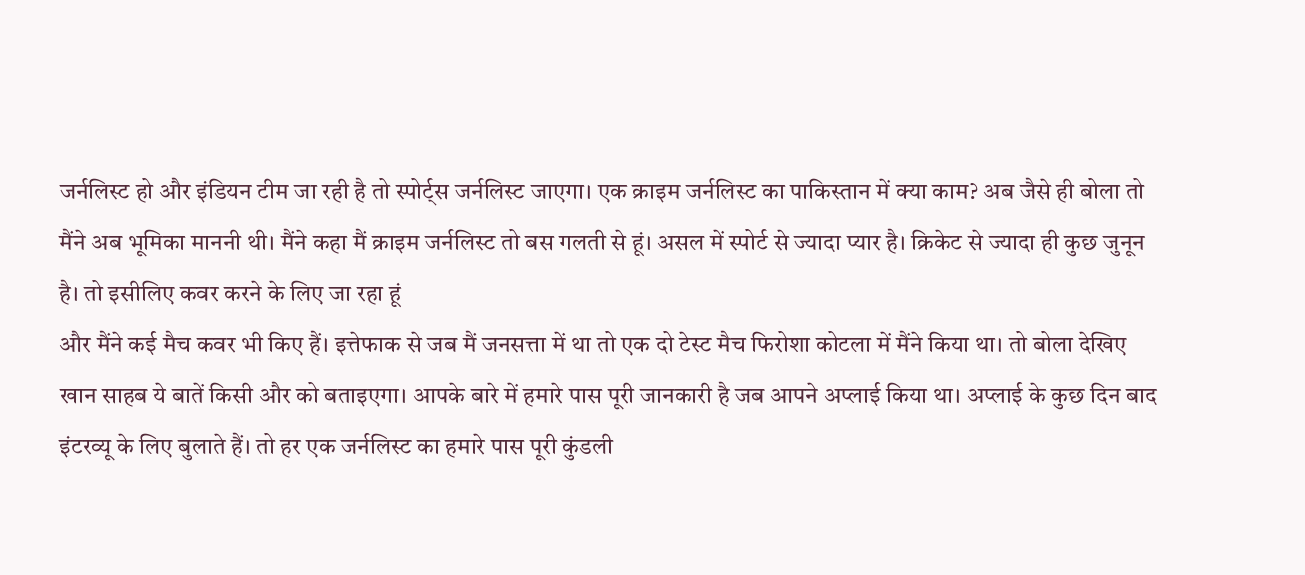जर्नलिस्ट हो और इंडियन टीम जा रही है तो स्पोर्ट्स जर्नलिस्ट जाएगा। एक क्राइम जर्नलिस्ट का पाकिस्तान में क्या काम? अब जैसे ही बोला तो मैंने अब भूमिका माननी थी। मैंने कहा मैं क्राइम जर्नलिस्ट तो बस गलती से हूं। असल में स्पोर्ट से ज्यादा प्यार है। क्रिकेट से ज्यादा ही कुछ जुनून है। तो इसीलिए कवर करने के लिए जा रहा हूं
और मैंने कई मैच कवर भी किए हैं। इत्तेफाक से जब मैं जनसत्ता में था तो एक दो टेस्ट मैच फिरोशा कोटला में मैंने किया था। तो बोला देखिए खान साहब ये बातें किसी और को बताइएगा। आपके बारे में हमारे पास पूरी जानकारी है जब आपने अप्लाई किया था। अप्लाई के कुछ दिन बाद इंटरव्यू के लिए बुलाते हैं। तो हर एक जर्नलिस्ट का हमारे पास पूरी कुंडली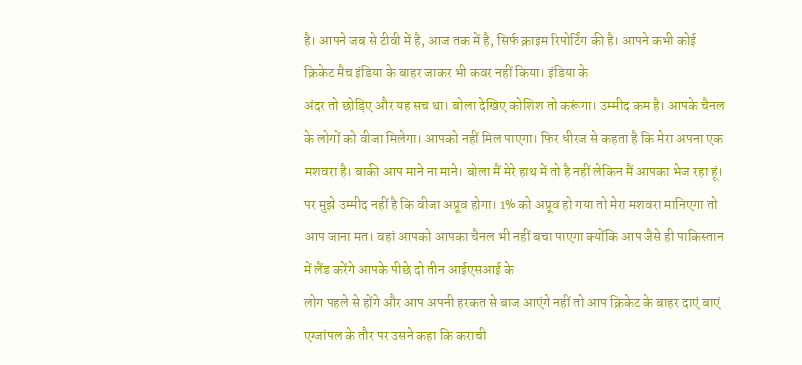है। आपने जब से टीवी में है, आज तक में है, सिर्फ क्राइम रिपोर्टिंग की है। आपने कभी कोई क्रिकेट मैच इंडिया के बाहर जाकर भी कवर नहीं किया। इंडिया के
अंदर तो छोड़िए और यह सच था। बोला देखिए कोशिश तो करूंगा। उम्मीद कम है। आपके चैनल के लोगों को वीजा मिलेगा। आपको नहीं मिल पाएगा। फिर धीरज से कहता है कि मेरा अपना एक मशवरा है। बाकी आप माने ना माने। बोला मैं मेरे हाथ में तो है नहीं लेकिन मैं आपका भेज रहा हूं। पर मुझे उम्मीद नहीं है कि वीजा अप्रूव होगा। 1% को अप्रूव हो गया तो मेरा मशवरा मानिएगा तो आप जाना मत। वहां आपको आपका चैनल भी नहीं बचा पाएगा क्योंकि आप जैसे ही पाकिस्तान में लैंड करेंगे आपके पीछे दो तीन आईएसआई के
लोग पहले से होंगे और आप अपनी हरकत से बाज आएंगे नहीं तो आप क्रिकेट के बाहर दाएं बाएं एग्जांपल के तौर पर उसने कहा कि कराची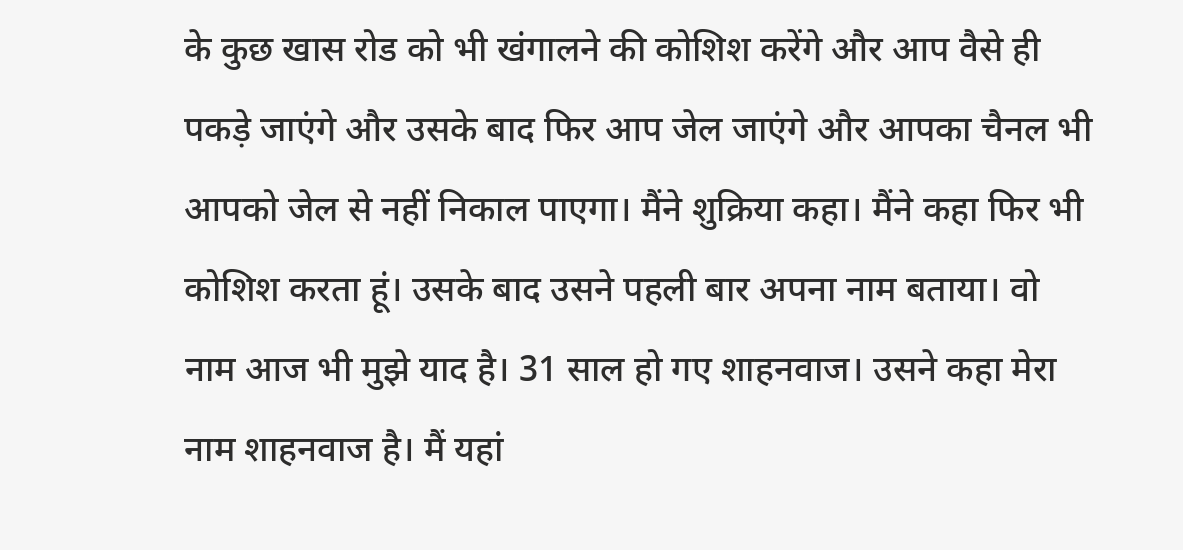के कुछ खास रोड को भी खंगालने की कोशिश करेंगे और आप वैसे ही पकड़े जाएंगे और उसके बाद फिर आप जेल जाएंगे और आपका चैनल भी आपको जेल से नहीं निकाल पाएगा। मैंने शुक्रिया कहा। मैंने कहा फिर भी कोशिश करता हूं। उसके बाद उसने पहली बार अपना नाम बताया। वो नाम आज भी मुझे याद है। 31 साल हो गए शाहनवाज। उसने कहा मेरा नाम शाहनवाज है। मैं यहां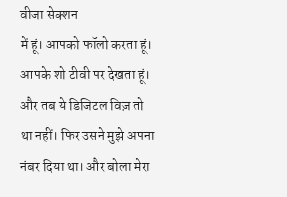वीजा सेक्शन
में हूं। आपको फॉलो करता हूं। आपके शो टीवी पर देखता हूं। और तब ये डिजिटल विज़ तो था नहीं। फिर उसने मुझे अपना नंबर दिया था। और बोला मेरा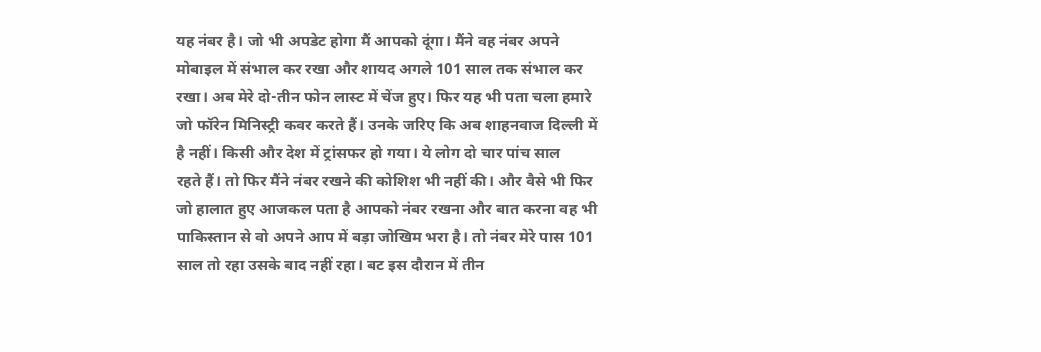यह नंबर है। जो भी अपडेट होगा मैं आपको दूंगा। मैंने वह नंबर अपने मोबाइल में संभाल कर रखा और शायद अगले 101 साल तक संभाल कर रखा। अब मेरे दो-तीन फोन लास्ट में चेंज हुए। फिर यह भी पता चला हमारे जो फॉरेन मिनिस्ट्री कवर करते हैं। उनके जरिए कि अब शाहनवाज दिल्ली में है नहीं। किसी और देश में ट्रांसफर हो गया। ये लोग दो चार पांच साल
रहते हैं। तो फिर मैंने नंबर रखने की कोशिश भी नहीं की। और वैसे भी फिर जो हालात हुए आजकल पता है आपको नंबर रखना और बात करना वह भी पाकिस्तान से वो अपने आप में बड़ा जोखिम भरा है। तो नंबर मेरे पास 101 साल तो रहा उसके बाद नहीं रहा। बट इस दौरान में तीन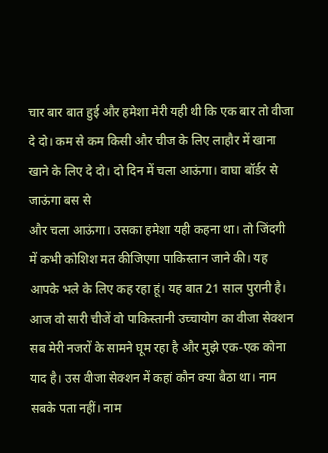चार बार बात हुई और हमेशा मेरी यही थी कि एक बार तो वीजा दे दो। कम से कम किसी और चीज के लिए लाहौर में खाना खाने के लिए दे दो। दो दिन में चला आऊंगा। वाघा बॉर्डर से जाऊंगा बस से
और चला आऊंगा। उसका हमेशा यही कहना था। तो जिंदगी में कभी कोशिश मत कीजिएगा पाकिस्तान जाने की। यह आपके भले के लिए कह रहा हूं। यह बात 21 साल पुरानी है। आज वो सारी चीजें वो पाकिस्तानी उच्चायोग का वीजा सेक्शन सब मेरी नजरों के सामने घूम रहा है और मुझे एक-एक कोना याद है। उस वीजा सेक्शन में कहां कौन क्या बैठा था। नाम सबके पता नहीं। नाम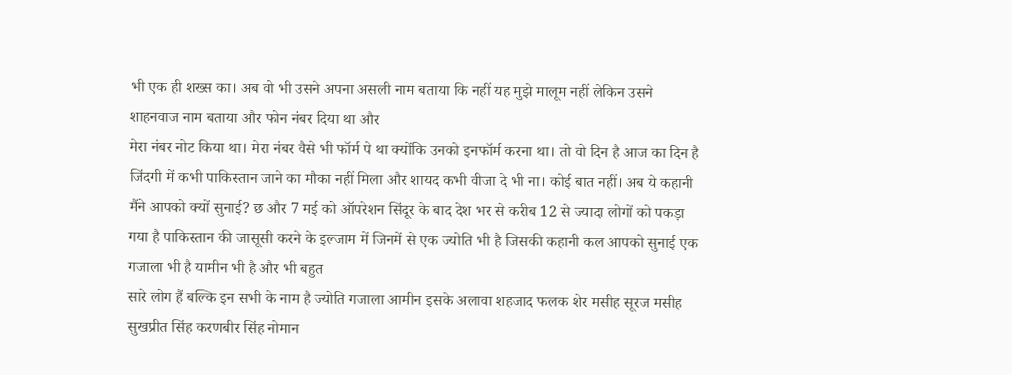भी एक ही शख्स का। अब वो भी उसने अपना असली नाम बताया कि नहीं यह मुझे मालूम नहीं लेकिन उसने शाहनवाज नाम बताया और फोन नंबर दिया था और
मेरा नंबर नोट किया था। मेरा नंबर वैसे भी फॉर्म पे था क्योंकि उनको इनफॉर्म करना था। तो वो दिन है आज का दिन है जिंदगी में कभी पाकिस्तान जाने का मौका नहीं मिला और शायद कभी वीजा दे भी ना। कोई बात नहीं। अब ये कहानी मैंने आपको क्यों सुनाई? छ और 7 मई को ऑपरेशन सिंदूर के बाद देश भर से करीब 12 से ज्यादा लोगों को पकड़ा गया है पाकिस्तान की जासूसी करने के इल्जाम में जिनमें से एक ज्योति भी है जिसकी कहानी कल आपको सुनाई एक गजाला भी है यामीन भी है और भी बहुत
सारे लोग हैं बल्कि इन सभी के नाम है ज्योति गजाला आमीन इसके अलावा शहजाद फलक शेर मसीह सूरज मसीह सुखप्रीत सिंह करणबीर सिंह नोमान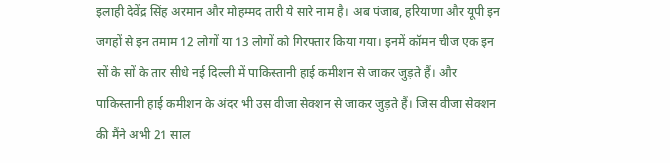इलाही देवेंद्र सिंह अरमान और मोहम्मद तारी ये सारे नाम है। अब पंजाब, हरियाणा और यूपी इन जगहों से इन तमाम 12 लोगों या 13 लोगों को गिरफ्तार किया गया। इनमें कॉमन चीज एक इन सों के सों के तार सीधे नई दिल्ली में पाकिस्तानी हाई कमीशन से जाकर जुड़ते हैं। और पाकिस्तानी हाई कमीशन के अंदर भी उस वीजा सेक्शन से जाकर जुड़ते हैं। जिस वीजा सेक्शन की मैंने अभी 21 साल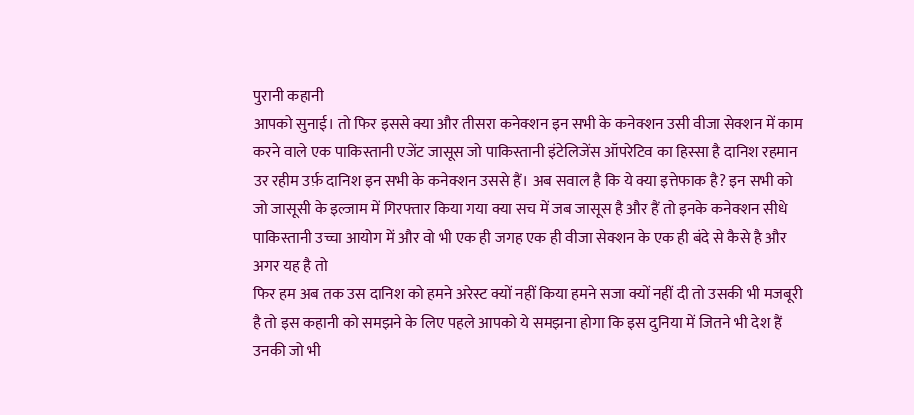पुरानी कहानी
आपको सुनाई। तो फिर इससे क्या और तीसरा कनेक्शन इन सभी के कनेक्शन उसी वीजा सेक्शन में काम करने वाले एक पाकिस्तानी एजेंट जासूस जो पाकिस्तानी इंटेलिजेंस ऑपरेटिव का हिस्सा है दानिश रहमान उर रहीम उर्फ़ दानिश इन सभी के कनेक्शन उससे हैं। अब सवाल है कि ये क्या इत्तेफाक है? इन सभी को जो जासूसी के इल्जाम में गिरफ्तार किया गया क्या सच में जब जासूस है और हैं तो इनके कनेक्शन सीधे पाकिस्तानी उच्चा आयोग में और वो भी एक ही जगह एक ही वीजा सेक्शन के एक ही बंदे से कैसे है और अगर यह है तो
फिर हम अब तक उस दानिश को हमने अरेस्ट क्यों नहीं किया हमने सजा क्यों नहीं दी तो उसकी भी मजबूरी है तो इस कहानी को समझने के लिए पहले आपको ये समझना होगा कि इस दुनिया में जितने भी देश हैं उनकी जो भी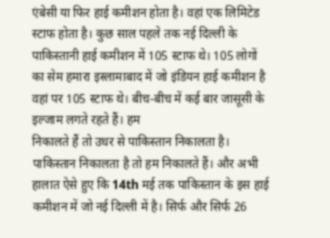एंबेसी या फिर हाई कमीशन होता है। वहां एक लिमिटेड स्टाफ होता है। कुछ साल पहले तक नई दिल्ली के पाकिस्तानी हाई कमीशन में 105 स्टाफ थे। 105 लोगों का सेम हमारा इस्लामाबाद में जो इंडियन हाई कमीशन है वहां पर 105 स्टाफ थे। बीच-बीच में कई बार जासूसी के इल्जाम लगते रहते हैं। हम
निकालते हैं तो उधर से पाकिस्तान निकालता है। पाकिस्तान निकालता है तो हम निकालते हैं। और अभी हालात ऐसे हुए कि 14th मई तक पाकिस्तान के इस हाई कमीशन में जो नई दिल्ली में है। सिर्फ और सिर्फ 26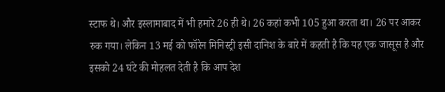स्टाफ थे। और इस्लामाबाद में भी हमारे 26 ही थे। 26 कहां कभी 105 हुआ करता था। 26 पर आकर रुक गया। लेकिन 13 मई को फॉरेन मिनिस्ट्री इसी दानिश के बारे में कहती है कि यह एक जासूस है और इसको 24 घंटे की मोहलत देती है कि आप देश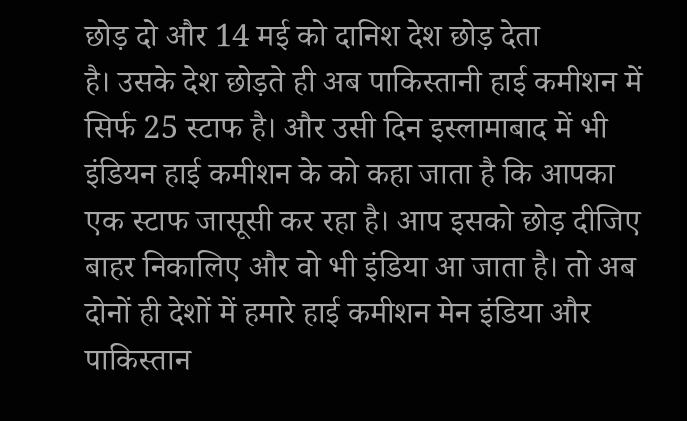छोड़ दो और 14 मई को दानिश देश छोड़ देता
है। उसके देश छोड़ते ही अब पाकिस्तानी हाई कमीशन में सिर्फ 25 स्टाफ है। और उसी दिन इस्लामाबाद में भी इंडियन हाई कमीशन के को कहा जाता है कि आपका एक स्टाफ जासूसी कर रहा है। आप इसको छोड़ दीजिए बाहर निकालिए और वो भी इंडिया आ जाता है। तो अब दोनों ही देशों में हमारे हाई कमीशन मेन इंडिया और पाकिस्तान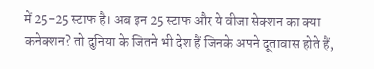में 25-25 स्टाफ है। अब इन 25 स्टाफ और ये वीजा सेक्शन का क्या कनेक्शन? तो दुनिया के जितने भी देश हैं जिनके अपने दूतावास होते हैं,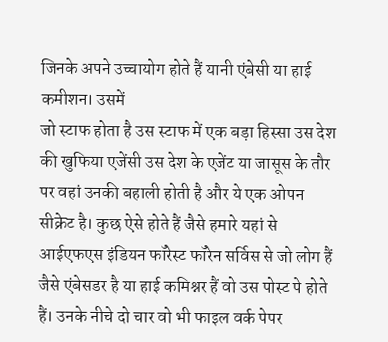जिनके अपने उच्चायोग होते हैं यानी एंबेसी या हाई कमीशन। उसमें
जो स्टाफ होता है उस स्टाफ में एक बड़ा हिस्सा उस देश की खुफिया एजेंसी उस देश के एजेंट या जासूस के तौर पर वहां उनकी बहाली होती है और ये एक ओपन सीक्रेट है। कुछ ऐसे होते हैं जैसे हमारे यहां से आईएफएस इंडियन फॉरेस्ट फॉरेन सर्विस से जो लोग हैं जैसे एंबेसडर है या हाई कमिश्नर हैं वो उस पोस्ट पे होते हैं। उनके नीचे दो चार वो भी फाइल वर्क पेपर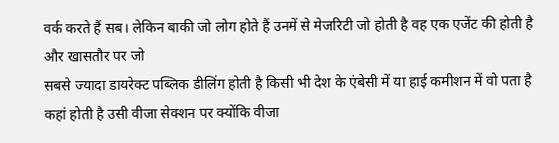वर्क करते हैं सब। लेकिन बाकी जो लोग होते हैं उनमें से मेजरिटी जो होती है वह एक एजेंट की होती है और खासतौर पर जो
सबसे ज्यादा डायरेक्ट पब्लिक डीलिंग होती है किसी भी देश के एंबेसी में या हाई कमीशन में वो पता है कहां होती है उसी वीजा सेक्शन पर क्योंकि वीजा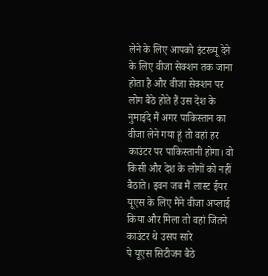लेने के लिए आपको इंटरव्यू देने के लिए वीजा सेक्शन तक जाना होता है और वीजा सेक्शन पर लोग बैठे होते हैं उस देश के नुमाइंदे मैं अगर पाकिस्तान का वीजा लेने गया हूं तो वहां हर काउंटर पर पाकिस्तानी होगा। वो किसी और देश के लोगों को नहीं बैठाते। इवन जब मैं लास्ट ईयर यूएस के लिए मैंने वीजा अप्लाई किया और मिला तो वहां जितने काउंटर थे उसप सारे
पे यूएस सिटीजन बैठे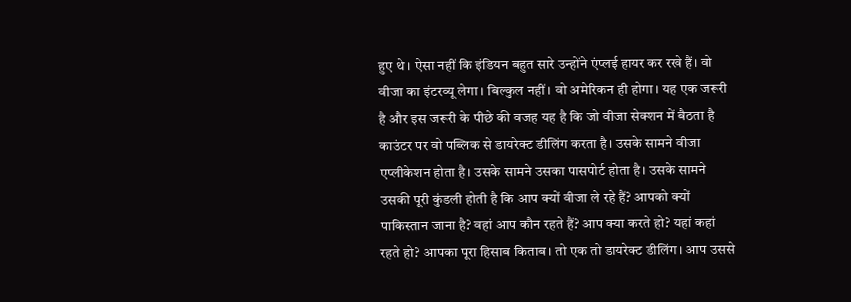हुए थे। ऐसा नहीं कि इंडियन बहुत सारे उन्होंने एंप्लई हायर कर रखे हैं। वो वीजा का इंटरव्यू लेगा। बिल्कुल नहीं। वो अमेरिकन ही होगा। यह एक जरूरी है और इस जरूरी के पीछे की वजह यह है कि जो वीजा सेक्शन में बैठता है काउंटर पर वो पब्लिक से डायरेक्ट डीलिंग करता है। उसके सामने वीजा एप्लीकेशन होता है। उसके सामने उसका पासपोर्ट होता है। उसके सामने उसकी पूरी कुंडली होती है कि आप क्यों वीजा ले रहे हैं? आपको क्यों पाकिस्तान जाना है? वहां आप कौन रहते हैं? आप क्या करते हो? यहां कहां
रहते हो? आपका पूरा हिसाब किताब। तो एक तो डायरेक्ट डीलिंग। आप उससे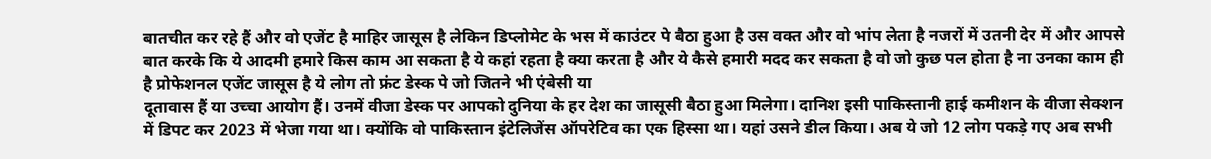बातचीत कर रहे हैं और वो एजेंट है माहिर जासूस है लेकिन डिप्लोमेट के भस में काउंटर पे बैठा हुआ है उस वक्त और वो भांप लेता है नजरों में उतनी देर में और आपसे बात करके कि ये आदमी हमारे किस काम आ सकता है ये कहां रहता है क्या करता है और ये कैसे हमारी मदद कर सकता है वो जो कुछ पल होता है ना उनका काम ही है प्रोफेशनल एजेंट जासूस है ये लोग तो फ्रंट डेस्क पे जो जितने भी एंबेसी या
दूतावास हैं या उच्चा आयोग हैं। उनमें वीजा डेस्क पर आपको दुनिया के हर देश का जासूसी बैठा हुआ मिलेगा। दानिश इसी पाकिस्तानी हाई कमीशन के वीजा सेक्शन में डिपट कर 2023 में भेजा गया था। क्योंकि वो पाकिस्तान इंटेलिजेंस ऑपरेटिव का एक हिस्सा था। यहां उसने डील किया। अब ये जो 12 लोग पकड़े गए अब सभी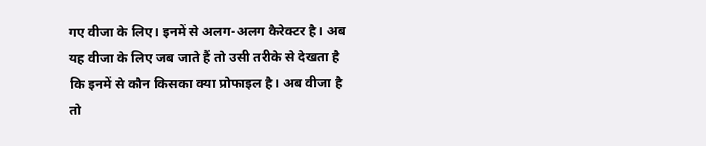गए वीजा के लिए। इनमें से अलग-अलग कैरेक्टर है। अब यह वीजा के लिए जब जाते हैं तो उसी तरीके से देखता है कि इनमें से कौन किसका क्या प्रोफाइल है। अब वीजा है तो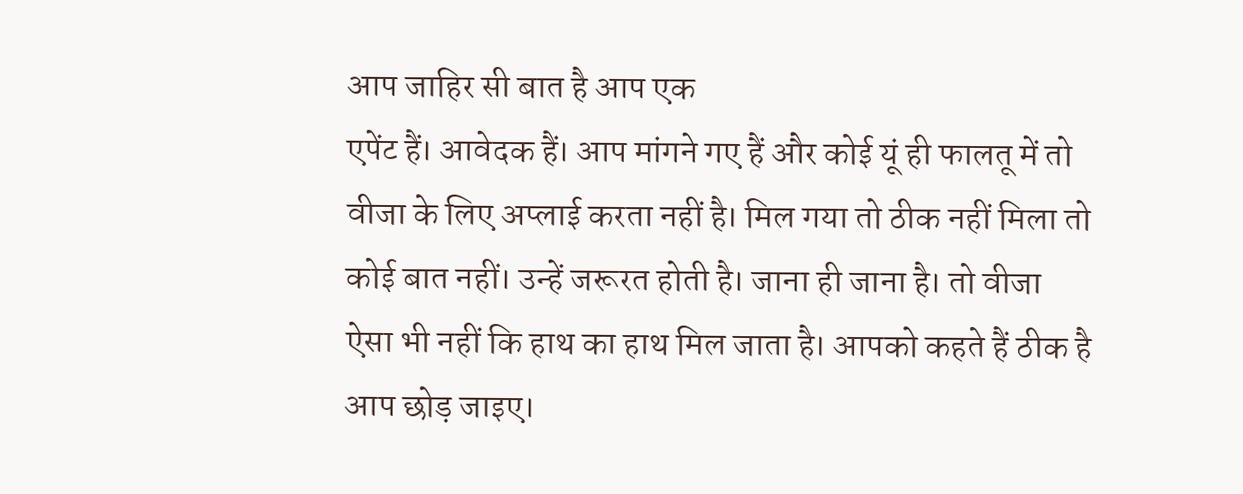आप जाहिर सी बात है आप एक
एपेंट हैं। आवेदक हैं। आप मांगने गए हैं और कोई यूं ही फालतू में तो वीजा के लिए अप्लाई करता नहीं है। मिल गया तो ठीक नहीं मिला तो कोई बात नहीं। उन्हें जरूरत होती है। जाना ही जाना है। तो वीजा ऐसा भी नहीं कि हाथ का हाथ मिल जाता है। आपको कहते हैं ठीक है आप छोड़ जाइए।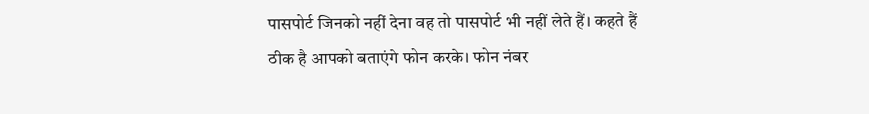पासपोर्ट जिनको नहीं देना वह तो पासपोर्ट भी नहीं लेते हैं। कहते हैं ठीक है आपको बताएंगे फोन करके। फोन नंबर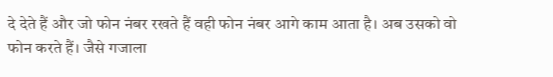दे देते हैं और जो फोन नंबर रखते हैं वही फोन नंबर आगे काम आता है। अब उसको वो
फोन करते हैं। जैसे गजाला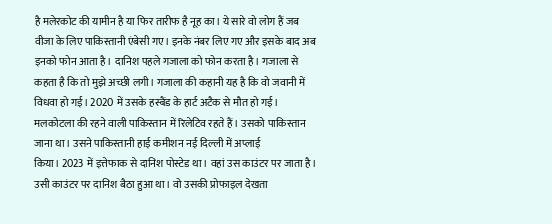है मलेरकोट की यामीन है या फिर तारीफ है नूह का। ये सारे वो लोग हैं जब वीजा के लिए पाकिस्तानी एंबेसी गए। इनके नंबर लिए गए और इसके बाद अब इनको फोन आता है। दानिश पहले गजाला को फोन करता है। गजाला से कहता है कि तो मुझे अच्छी लगी। गजाला की कहानी यह है कि वो जवानी में विधवा हो गई। 2020 में उसके हस्बैंड के हार्ट अटैक से मौत हो गई। मलकोटला की रहने वाली पाकिस्तान में रिलेटिव रहते हैं। उसको पाकिस्तान जाना था। उसने पाकिस्तानी हाई कमीशन नई दिल्ली में अप्लाई
किया। 2023 में इत्तेफाक से दानिश पोस्टेड था। वहां उस काउंटर पर जाता है। उसी काउंटर पर दानिश बैठा हुआ था। वो उसकी प्रोफाइल देखता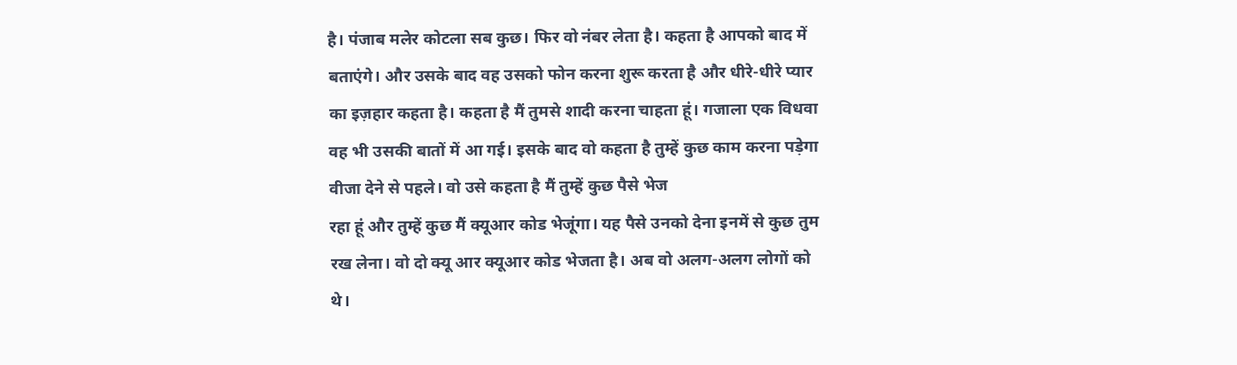है। पंजाब मलेर कोटला सब कुछ। फिर वो नंबर लेता है। कहता है आपको बाद में बताएंगे। और उसके बाद वह उसको फोन करना शुरू करता है और धीरे-धीरे प्यार का इज़हार कहता है। कहता है मैं तुमसे शादी करना चाहता हूं। गजाला एक विधवा वह भी उसकी बातों में आ गई। इसके बाद वो कहता है तुम्हें कुछ काम करना पड़ेगा वीजा देने से पहले। वो उसे कहता है मैं तुम्हें कुछ पैसे भेज
रहा हूं और तुम्हें कुछ मैं क्यूआर कोड भेजूंगा। यह पैसे उनको देना इनमें से कुछ तुम रख लेना। वो दो क्यू आर क्यूआर कोड भेजता है। अब वो अलग-अलग लोगों को थे।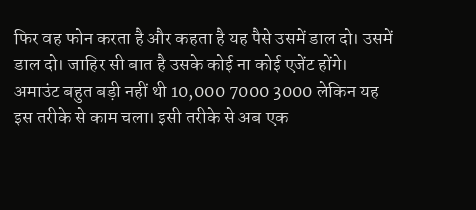फिर वह फोन करता है और कहता है यह पैसे उसमें डाल दो। उसमें डाल दो। जाहिर सी बात है उसके कोई ना कोई एजेंट होंगे। अमाउंट बहुत बड़ी नहीं थी 10,000 7000 3000 लेकिन यह इस तरीके से काम चला। इसी तरीके से अब एक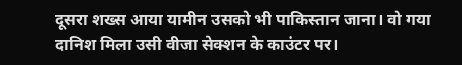दूसरा शख्स आया यामीन उसको भी पाकिस्तान जाना। वो गया दानिश मिला उसी वीजा सेक्शन के काउंटर पर।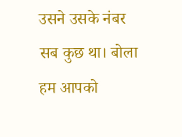उसने उसके नंबर
सब कुछ था। बोला हम आपको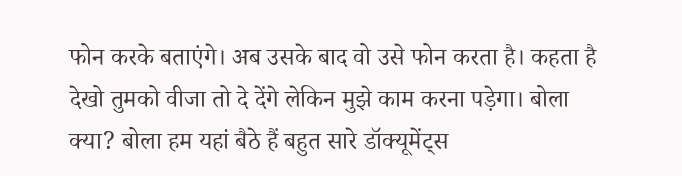फोन करके बताएंगे। अब उसके बाद वो उसे फोन करता है। कहता है देखो तुमको वीजा तो दे देंगे लेकिन मुझे काम करना पड़ेगा। बोला क्या? बोला हम यहां बैठे हैं बहुत सारे डॉक्यूमेंट्स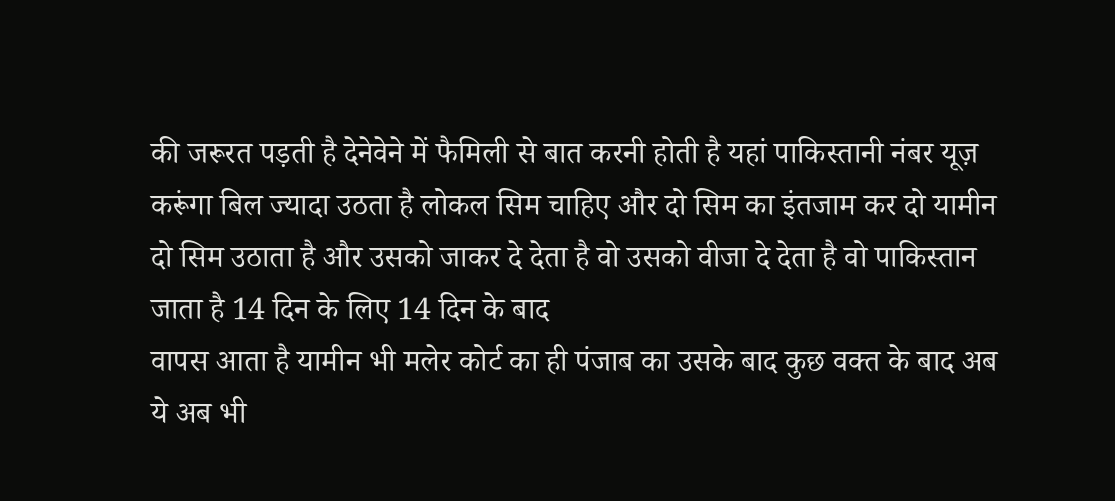की जरूरत पड़ती है देनेवेने में फैमिली से बात करनी होती है यहां पाकिस्तानी नंबर यूज़ करूंगा बिल ज्यादा उठता है लोकल सिम चाहिए और दो सिम का इंतजाम कर दो यामीन दो सिम उठाता है और उसको जाकर दे देता है वो उसको वीजा दे देता है वो पाकिस्तान जाता है 14 दिन के लिए 14 दिन के बाद
वापस आता है यामीन भी मलेर कोर्ट का ही पंजाब का उसके बाद कुछ वक्त के बाद अब ये अब भी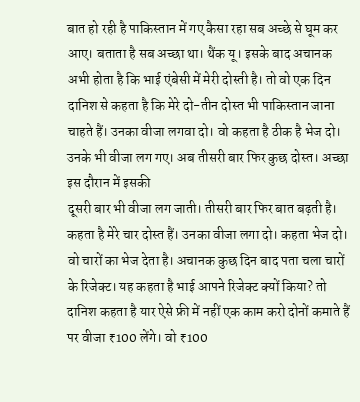बात हो रही है पाकिस्तान में गए कैसा रहा सब अच्छे से घूम कर आए। बताता है सब अच्छा था। थैंक यू। इसके बाद अचानक अभी होता है कि भाई एंबेसी में मेरी दोस्ती है। तो वो एक दिन दानिश से कहता है कि मेरे दो-तीन दोस्त भी पाकिस्तान जाना चाहते हैं। उनका वीजा लगवा दो। वो कहता है ठीक है भेज दो। उनके भी वीजा लग गए। अब तीसरी बार फिर कुछ दोस्त। अच्छा इस दौरान में इसकी
दूसरी बार भी वीजा लग जाती। तीसरी बार फिर बात बढ़ती है। कहता है मेरे चार दोस्त हैं। उनका वीजा लगा दो। कहता भेज दो। वो चारों का भेज देता है। अचानक कुछ दिन बाद पता चला चारों के रिजेक्ट। यह कहता है भाई आपने रिजेक्ट क्यों किया? तो दानिश कहता है यार ऐसे फ्री में नहीं एक काम करो दोनों कमाते हैं पर वीजा ₹100 लेंगे। वो ₹100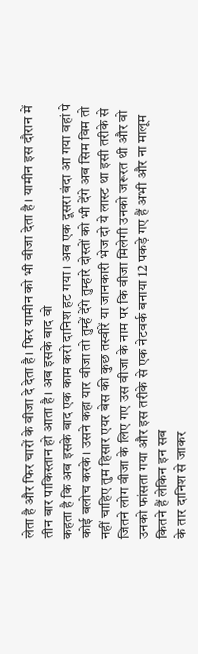लेता है और फिर चारों के वीजा दे देता है। फिर यामीन को भी वीजा देता है। यामीन इस दौरान में तीन बार पाकिस्तान हो आता है। अब इसके बाद वो
कहता है कि अब इसके बाद एक काम करो दानिश हट गया। अब एक दूसरा बंदा आ गया वहां पे कोई बलोच करके। उसने कहा यार वीजा तो तुम्हें देंगे तुम्हारे दोस्तों को भी देंगे अब सिम विम तो नहीं चाहिए तुम हिसार एयर बेस की कुछ तस्वीरें या जानकारी भेज दो ये लास्ट था इसी तरीके से जितने लोग वीजा के लिए गए उस वीजा के नाम पर कि वीजा मिलेगी उनको जरूरत थी और वो उनको फांसता गया और इस तरीके से एक नेटवर्क बनाया 12 पकड़े गए हैं अभी और ना मालूम कितने हैं लेकिन इन सब
के तार दानिश से जाकर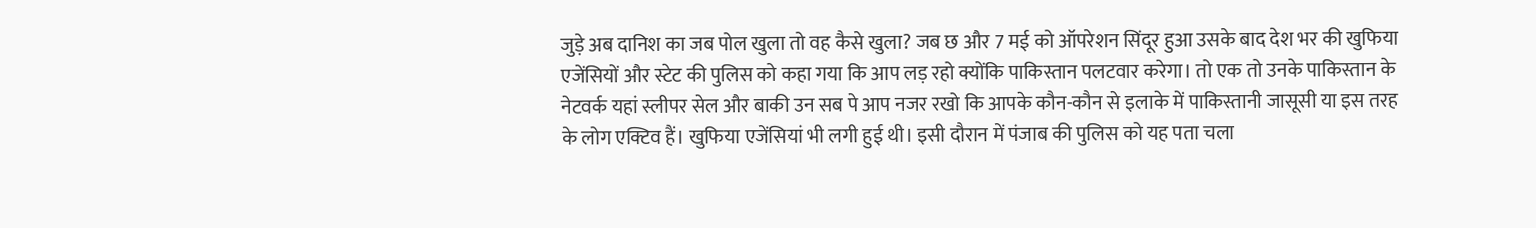जुड़े अब दानिश का जब पोल खुला तो वह कैसे खुला? जब छ और 7 मई को ऑपरेशन सिंदूर हुआ उसके बाद देश भर की खुफिया एजेंसियों और स्टेट की पुलिस को कहा गया कि आप लड़ रहो क्योंकि पाकिस्तान पलटवार करेगा। तो एक तो उनके पाकिस्तान के नेटवर्क यहां स्लीपर सेल और बाकी उन सब पे आप नजर रखो कि आपके कौन-कौन से इलाके में पाकिस्तानी जासूसी या इस तरह के लोग एक्टिव हैं। खुफिया एजेंसियां भी लगी हुई थी। इसी दौरान में पंजाब की पुलिस को यह पता चला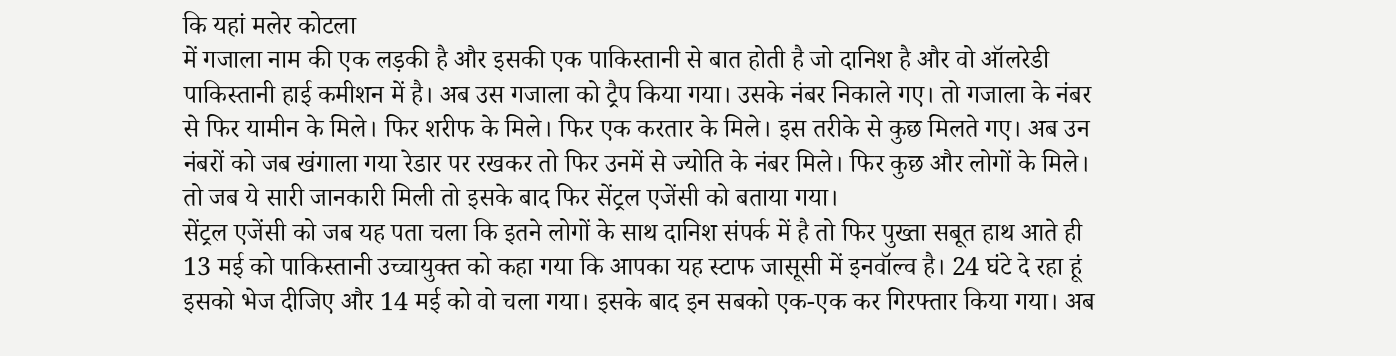कि यहां मलेर कोटला
में गजाला नाम की एक लड़की है और इसकी एक पाकिस्तानी से बात होती है जो दानिश है और वो ऑलरेडी पाकिस्तानी हाई कमीशन में है। अब उस गजाला को ट्रैप किया गया। उसके नंबर निकाले गए। तो गजाला के नंबर से फिर यामीन के मिले। फिर शरीफ के मिले। फिर एक करतार के मिले। इस तरीके से कुछ मिलते गए। अब उन नंबरों को जब खंगाला गया रेडार पर रखकर तो फिर उनमें से ज्योति के नंबर मिले। फिर कुछ और लोगों के मिले। तो जब ये सारी जानकारी मिली तो इसके बाद फिर सेंट्रल एजेंसी को बताया गया।
सेंट्रल एजेंसी को जब यह पता चला कि इतने लोगों के साथ दानिश संपर्क में है तो फिर पुख्ता सबूत हाथ आते ही 13 मई को पाकिस्तानी उच्चायुक्त को कहा गया कि आपका यह स्टाफ जासूसी में इनवॉल्व है। 24 घंटे दे रहा हूं इसको भेज दीजिए और 14 मई को वो चला गया। इसके बाद इन सबको एक-एक कर गिरफ्तार किया गया। अब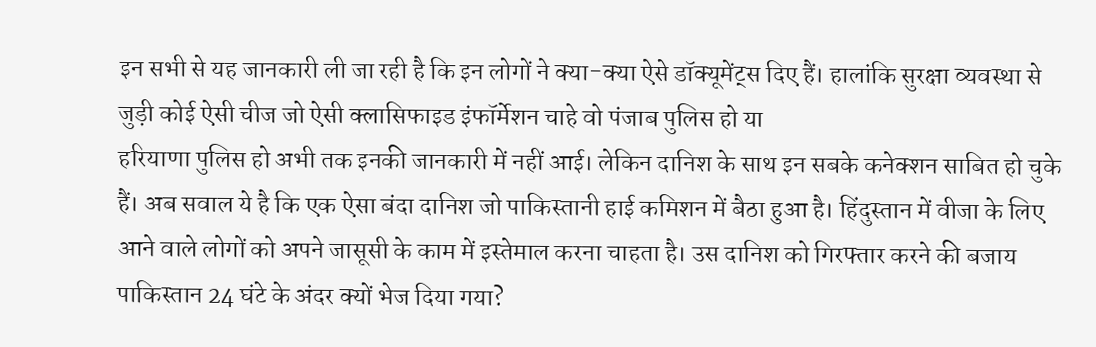इन सभी से यह जानकारी ली जा रही है कि इन लोगों ने क्या-क्या ऐसे डॉक्यूमेंट्स दिए हैं। हालांकि सुरक्षा व्यवस्था से जुड़ी कोई ऐसी चीज जो ऐसी क्लासिफाइड इंफॉर्मेशन चाहे वो पंजाब पुलिस हो या
हरियाणा पुलिस हो अभी तक इनकी जानकारी में नहीं आई। लेकिन दानिश के साथ इन सबके कनेक्शन साबित हो चुके हैं। अब सवाल ये है कि एक ऐसा बंदा दानिश जो पाकिस्तानी हाई कमिशन में बैठा हुआ है। हिंदुस्तान में वीजा के लिए आने वाले लोगों को अपने जासूसी के काम में इस्तेमाल करना चाहता है। उस दानिश को गिरफ्तार करने की बजाय पाकिस्तान 24 घंटे के अंदर क्यों भेज दिया गया?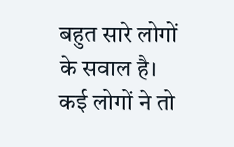बहुत सारे लोगों के सवाल है। कई लोगों ने तो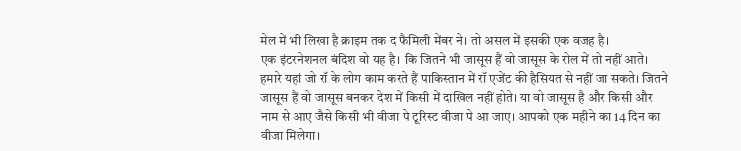मेल में भी लिखा है क्राइम तक द फैमिली मेंबर ने। तो असल में इसकी एक वजह है।
एक इंटरनेशनल बंदिश वो यह है। कि जितने भी जासूस हैं वो जासूस के रोल में तो नहीं आते। हमारे यहां जो रॉ के लोग काम करते हैं पाकिस्तान में रॉ एजेंट की हैसियत से नहीं जा सकते। जितने जासूस हैं वो जासूस बनकर देश में किसी में दाखिल नहीं होते। या वो जासूस है और किसी और नाम से आए जैसे किसी भी वीजा पे टूरिस्ट वीजा पे आ जाए। आपको एक महीने का 14 दिन का वीजा मिलेगा।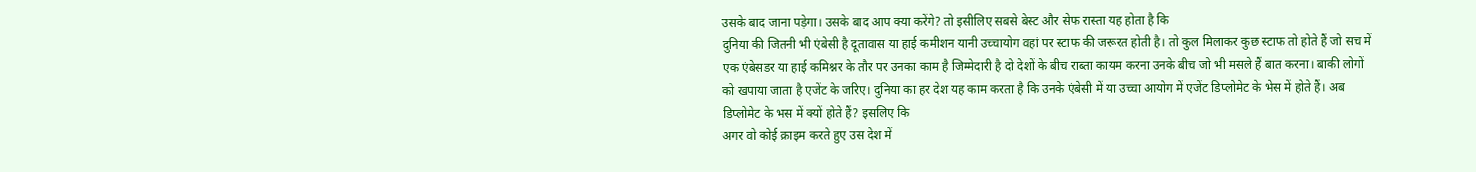उसके बाद जाना पड़ेगा। उसके बाद आप क्या करेंगे? तो इसीलिए सबसे बेस्ट और सेफ रास्ता यह होता है कि
दुनिया की जितनी भी एंबेसी है दूतावास या हाई कमीशन यानी उच्चायोग वहां पर स्टाफ की जरूरत होती है। तो कुल मिलाकर कुछ स्टाफ तो होते हैं जो सच में एक एंबेसडर या हाई कमिश्नर के तौर पर उनका काम है जिम्मेदारी है दो देशों के बीच राब्ता कायम करना उनके बीच जो भी मसले हैं बात करना। बाकी लोगों को खपाया जाता है एजेंट के जरिए। दुनिया का हर देश यह काम करता है कि उनके एंबेसी में या उच्चा आयोग में एजेंट डिप्लोमेट के भेस में होते हैं। अब डिप्लोमेट के भस में क्यों होते हैं? इसलिए कि
अगर वो कोई क्राइम करते हुए उस देश में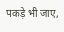पकड़े भी जाए,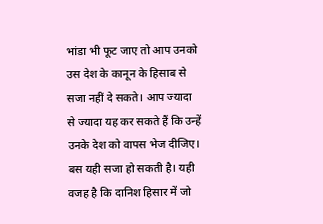भांडा भी फूट जाए तो आप उनको उस देश के कानून के हिसाब से सजा नहीं दे सकते। आप ज्यादा से ज्यादा यह कर सकते हैं कि उन्हें उनके देश को वापस भेज दीजिए। बस यही सजा हो सकती है। यही वजह है कि दानिश हिसार में जो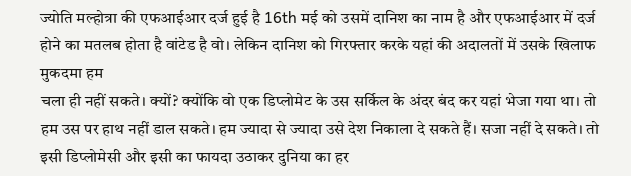ज्योति मल्होत्रा की एफआईआर दर्ज हुई है 16th मई को उसमें दानिश का नाम है और एफआईआर में दर्ज होने का मतलब होता है वांटेड है वो। लेकिन दानिश को गिरफ्तार करके यहां की अदालतों में उसके खिलाफ मुकदमा हम
चला ही नहीं सकते। क्यों? क्योंकि वो एक डिप्लोमेट के उस सर्किल के अंदर बंद कर यहां भेजा गया था। तो हम उस पर हाथ नहीं डाल सकते। हम ज्यादा से ज्यादा उसे देश निकाला दे सकते हैं। सजा नहीं दे सकते। तो इसी डिप्लोमेसी और इसी का फायदा उठाकर दुनिया का हर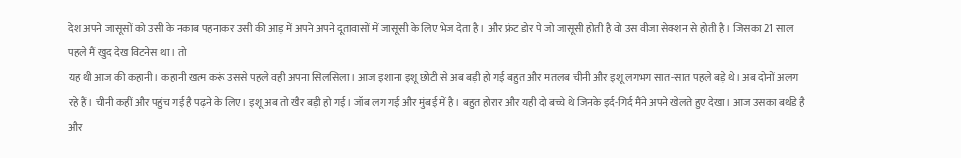देश अपने जासूसों को उसी के नकाब पहनाकर उसी की आड़ में अपने अपने दूतावासों में जासूसी के लिए भेज देता है। और फ्रंट डोर पे जो जासूसी होती है वो उस वीजा सेक्शन से होती है। जिसका 21 साल पहले मैं खुद देख विटनेस था। तो
यह थी आज की कहानी। कहानी खत्म करूं उससे पहले वही अपना सिलसिला। आज इशाना इशू छोटी से अब बड़ी हो गई बहुत और मतलब चीनी और इशू लगभग सात-सात पहले बड़े थे। अब दोनों अलग रहे हैं। चीनी कहीं और पहुंच गई है पढ़ने के लिए। इशू अब तो खैर बड़ी हो गई। जॉब लग गई और मुंबई में है। बहुत होरार और यही दो बच्चे थे जिनके इर्द-गिर्द मैंने अपने खेलते हुए देखा। आज उसका बर्थडे है और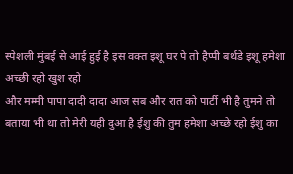स्पेशली मुंबई से आई हुई है इस वक्त इशू घर पे तो हैप्पी बर्थडे इशू हमेशा अच्छी रहो खुश रहो
और मम्मी पापा दादी दादा आज सब और रात को पार्टी भी है तुमने तो बताया भी था तो मेरी यही दुआ है ईशु की तुम हमेशा अच्छे रहो ईशु का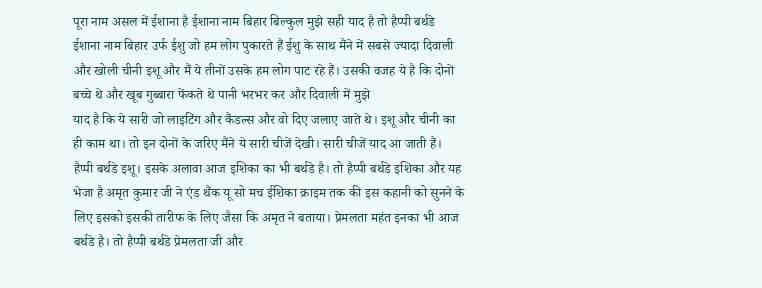पूरा नाम असल में ईशाना है ईशाना नाम बिहार बिल्कुल मुझे सही याद है तो हैप्पी बर्थडे ईशाना नाम बिहार उर्फ ईशु जो हम लोग पुकारते हैं ईशु के साथ मैंने में सबसे ज्यादा दिवाली और खोली चीनी इशू और मैं ये तीनों उसके हम लोग पाट रहे हैं। उसकी वजह ये है कि दोनों बच्चे थे और खूब गुब्बारा फेंकते थे पानी भरभर कर और दिवाली में मुझे
याद है कि ये सारी जो लाइटिंग और कैंडल्स और वो दिए जलाए जाते थे। इशू और चीनी का ही काम था। तो इन दोनों के जरिए मैंने ये सारी चीजें देखी। सारी चीजें याद आ जाती हैं। हैप्पी बर्थडे इशू। इसके अलावा आज इशिका का भी बर्थडे है। तो हैप्पी बर्थडे इशिका और यह भेजा है अमृत कुमार जी ने एंड थैंक यू सो मच ईशिका क्राइम तक की इस कहानी को सुनने के लिए इसको इसकी तारीफ के लिए जैसा कि अमृत ने बताया। प्रेमलता महंत इनका भी आज बर्थडे है। तो हैप्पी बर्थडे प्रेमलता जी और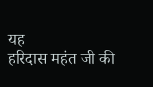यह
हरिदास महंत जी की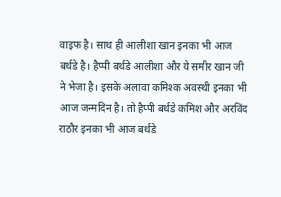वाइफ है। साथ ही आलीशा खान इनका भी आज बर्थडे है। हैप्पी बर्थडे आलीशा और ये समीर खान जी ने भेजा है। इसके अलावा कमिश्क अवस्थी इनका भी आज जन्मदिन है। तो हैप्पी बर्थडे कमिश और अरविंद राठौर इनका भी आज बर्थडे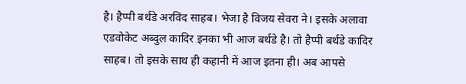है। हैप्पी बर्थडे अरविंद साहब। भेजा है विजय सेवरा ने। इसके अलावा एडवोकेट अब्दुल कादिर इनका भी आज बर्थडे है। तो हैप्पी बर्थडे कादिर साहब। तो इसके साथ ही कहानी में आज इतना ही। अब आपसे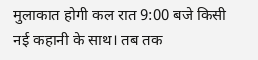मुलाकात होगी कल रात 9:00 बजे किसी नई कहानी के साथ। तब तक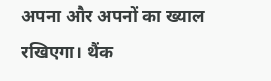अपना और अपनों का ख्याल
रखिएगा। थैंक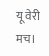यू वेरी मच।